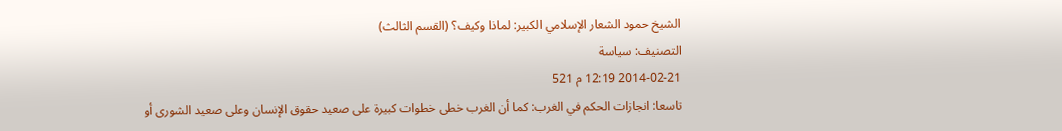الشيخ حمود الشعار الإسلامي الكبير: لماذا وكيف؟ (القسم الثالث)
التصنيف: سياسة
2014-02-21 12:19 م 521
تاسعا: انجازات الحكم في الغرب: كما أن الغرب خطى خطوات كبيرة على صعيد حقوق الإنسان وعلى صعيد الشورى أو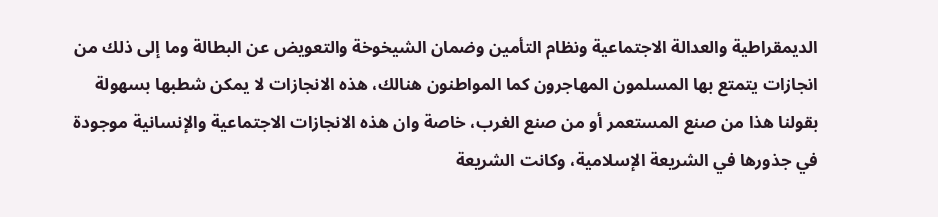الديمقراطية والعدالة الاجتماعية ونظام التأمين وضمان الشيخوخة والتعويض عن البطالة وما إلى ذلك من انجازات يتمتع بها المسلمون المهاجرون كما المواطنون هنالك، هذه الانجازات لا يمكن شطبها بسهولة بقولنا هذا من صنع المستعمر أو من صنع الغرب، خاصة وان هذه الانجازات الاجتماعية والإنسانية موجودة في جذورها في الشريعة الإسلامية، وكانت الشريعة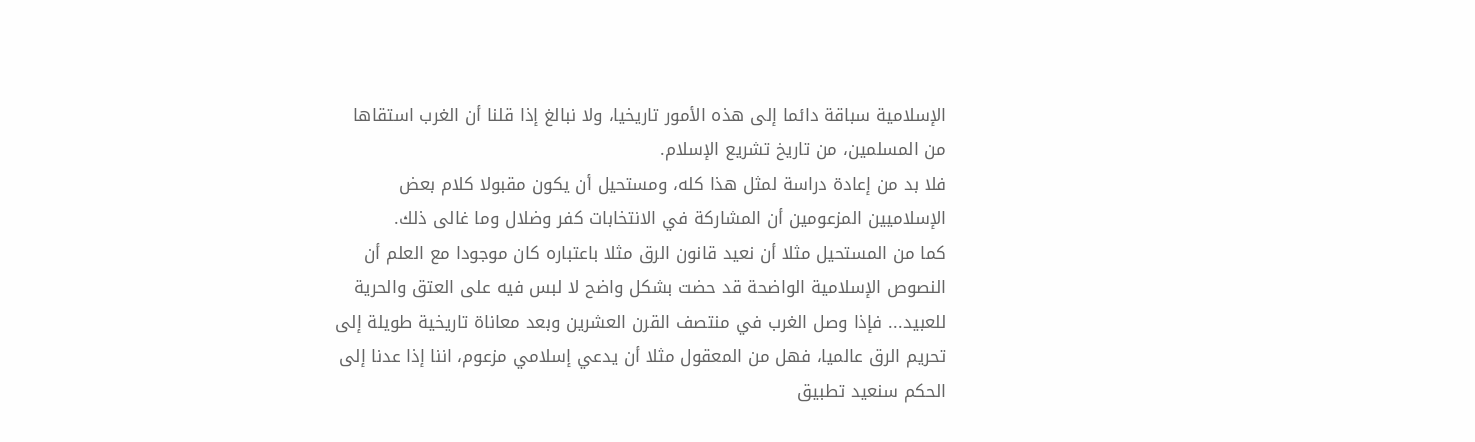الإسلامية سباقة دائما إلى هذه الأمور تاريخيا، ولا نبالغ إذا قلنا أن الغرب استقاها من المسلمين، من تاريخ تشريع الإسلام.
فلا بد من إعادة دراسة لمثل هذا كله، ومستحيل أن يكون مقبولا كلام بعض الإسلاميين المزعومين أن المشاركة في الانتخابات كفر وضلال وما غالى ذلك.
كما من المستحيل مثلا أن نعيد قانون الرق مثلا باعتباره كان موجودا مع العلم أن النصوص الإسلامية الواضحة قد حضت بشكل واضح لا لبس فيه على العتق والحرية للعبيد... فإذا وصل الغرب في منتصف القرن العشرين وبعد معاناة تاريخية طويلة إلى تحريم الرق عالميا، فهل من المعقول مثلا أن يدعي إسلامي مزعوم، اننا إذا عدنا إلى الحكم سنعيد تطبيق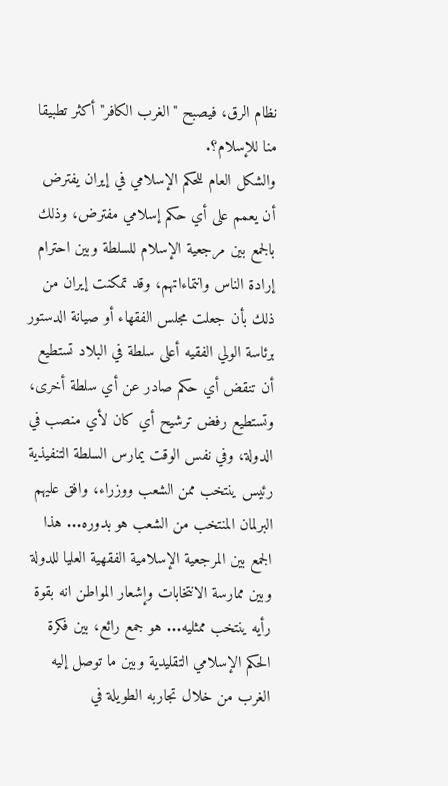نظام الرق، فيصبح "الغرب الكافر" أكثر تطبيقا منا للإسلام؟.
والشكل العام للحكم الإسلامي في إيران يفترض أن يعمم على أي حكم إسلامي مفترض، وذلك بالجمع بين مرجعية الإسلام للسلطة وبين احترام إرادة الناس وانتماءاتهم، وقد تمكنت إيران من ذلك بأن جعلت مجلس الفقهاء أو صيانة الدستور برئاسة الولي الفقيه أعلى سلطة في البلاد تستطيع أن تنقض أي حكم صادر عن أي سلطة أخرى، وتستطيع رفض ترشيح أي كان لأي منصب في الدولة، وفي نفس الوقت يمارس السلطة التنفيذية رئيس ينتخب ممن الشعب ووزراء، وافق عليهم البرلمان المنتخب من الشعب هو بدوره... هذا الجمع بين المرجعية الإسلامية الفقهية العليا للدولة وبين ممارسة الانتخابات وإشعار المواطن انه بقوة رأيه ينتخب ممثليه... هو جمع رائع، بين فكرة الحكم الإسلامي التقليدية وبين ما توصل إليه الغرب من خلال تجاربه الطويلة في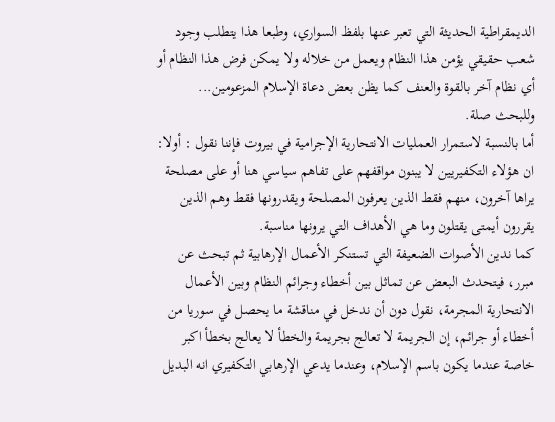الديمقراطية الحديثة التي تعبر عنها بلفظ السواري، وطبعا هذا يتطلب وجود شعب حقيقي يؤمن هذا النظام ويعمل من خلاله ولا يمكن فرض هذا النظام أو أي نظام آخر بالقوة والعنف كما يظن بعض دعاة الإسلام المزعومين... وللبحث صلة.
أما بالنسبة لاستمرار العمليات الانتحارية الإجرامية في بيروت فإننا نقول : أولا: ان هؤلاء التكفيريين لا يبنون مواقفهم على تفاهم سياسي هنا أو على مصلحة يراها آخرون، منهم فقط الذين يعرفون المصلحة ويقدرونها فقط وهم الذين يقررون أيمتى يقتلون وما هي الأهداف التي يرونها مناسبة.
كما ندين الأصوات الضعيفة التي تستنكر الأعمال الإرهابية ثم تبحث عن مبرر، فيتحدث البعض عن تماثل بين أخطاء وجرائم النظام وبين الأعمال الانتحارية المجرمة، نقول دون أن ندخل في مناقشة ما يحصل في سوريا من أخطاء أو جرائم، إن الجريمة لا تعالج بجريمة والخطأ لا يعالج بخطأ اكبر خاصة عندما يكون باسم الإسلام، وعندما يدعي الإرهابي التكفيري انه البديل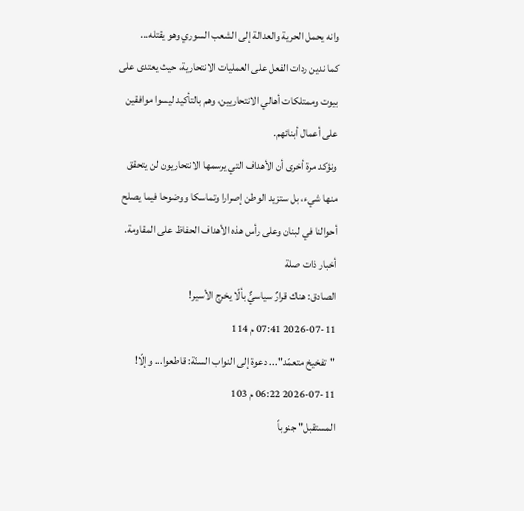وانه يحمل الحرية والعدالة إلى الشعب السوري وهو يقتله...
كما ندين ردات الفعل على العمليات الانتحارية، حيث يعتدى على بيوت وممتلكات أهالي الانتحاريين، وهم بالتأكيد ليسوا موافقين على أعمال أبنائهم.
ونؤكد مرة أخرى أن الأهداف التي يرسمها الانتحاريون لن يتحقق منها شيء، بل ستزيد الوطن إصرارا وتماسكا ووضوحا فيما يصلح أحوالنا في لبنان وعلى رأس هذه الأهداف الحفاظ على المقاومة.
أخبار ذات صلة
الصادق: هناك قرارٌ سياسيٌّ بألّا يخرج الأسير!
2026-07-11 07:41 م 114
"تفخيخ متعمّد"... دعوة إلى النواب السنّة: قاطعوا... وإلّا!
2026-07-11 06:22 م 103
المستقبل" جنوباً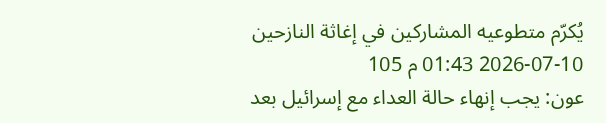يُكرّم متطوعيه المشاركين في إغاثة النازحين
2026-07-10 01:43 م 105
عون: يجب إنهاء حالة العداء مع إسرائيل بعد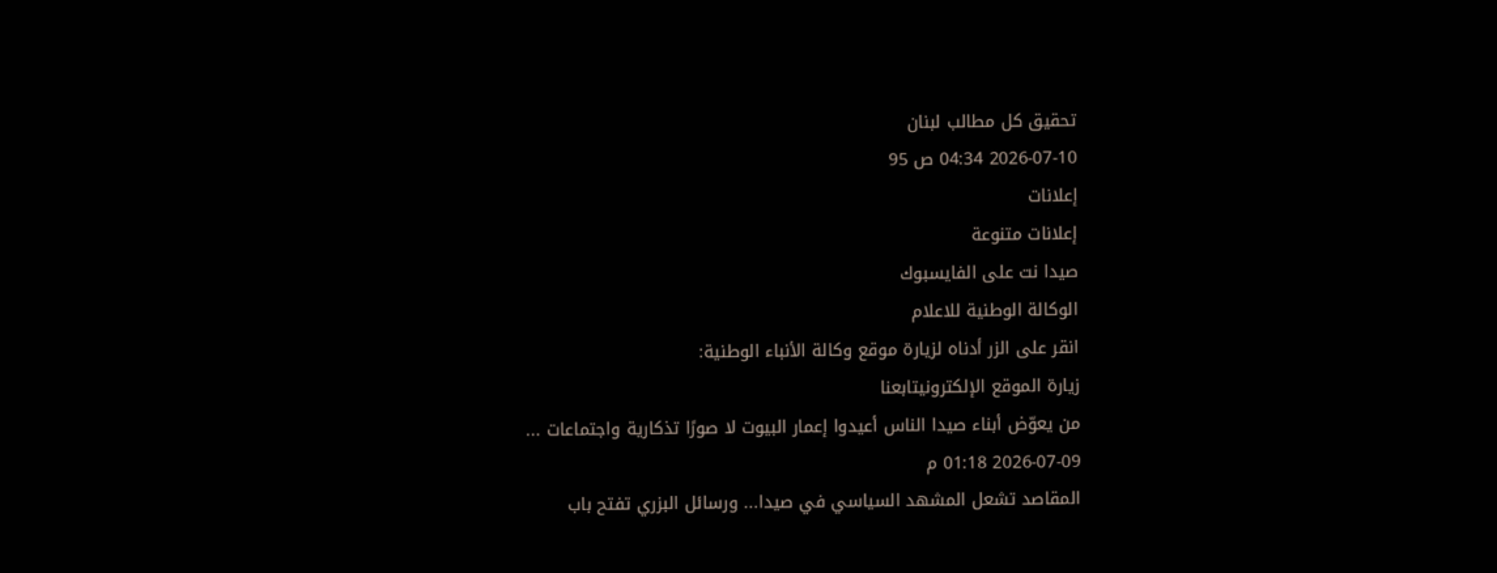تحقيق كل مطالب لبنان
2026-07-10 04:34 ص 95
إعلانات
إعلانات متنوعة
صيدا نت على الفايسبوك
الوكالة الوطنية للاعلام
انقر على الزر أدناه لزيارة موقع وكالة الأنباء الوطنية:
زيارة الموقع الإلكترونيتابعنا
من يعوّض أبناء صيدا الناس أعيدوا إعمار البيوت لا صورًا تذكارية واجتماعات ...
2026-07-09 01:18 م
المقاصد تشعل المشهد السياسي في صيدا... ورسائل البزري تفتح باب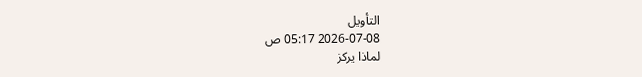التأويل
2026-07-08 05:17 ص
لماذا يركز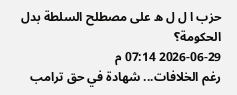حزب ا ل ل ه على مصطلح السلطة بدل الحكومة؟
2026-06-29 07:14 م
رغم الخلافات... شهادة في حق ترامب